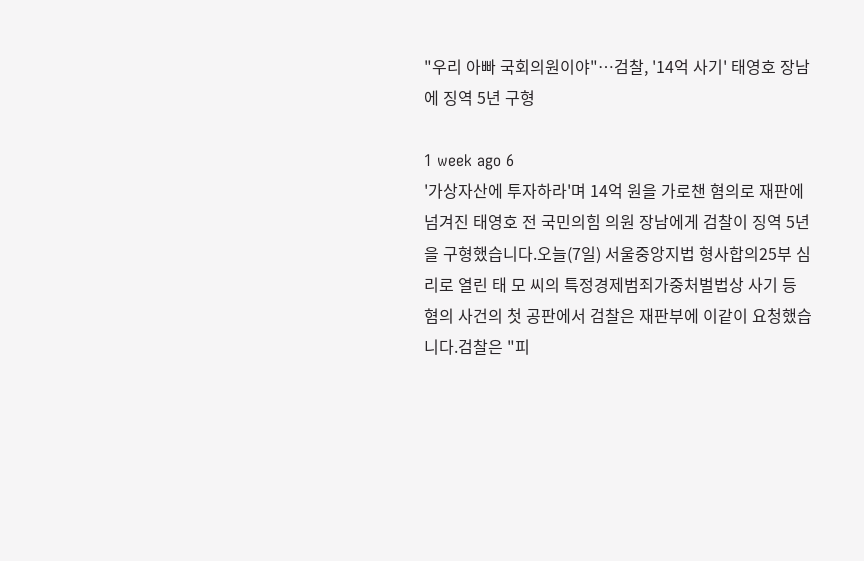"우리 아빠 국회의원이야"…검찰, '14억 사기' 태영호 장남에 징역 5년 구형

1 week ago 6
'가상자산에 투자하라'며 14억 원을 가로챈 혐의로 재판에 넘겨진 태영호 전 국민의힘 의원 장남에게 검찰이 징역 5년을 구형했습니다.오늘(7일) 서울중앙지법 형사합의25부 심리로 열린 태 모 씨의 특정경제범죄가중처벌법상 사기 등 혐의 사건의 첫 공판에서 검찰은 재판부에 이같이 요청했습니다.검찰은 "피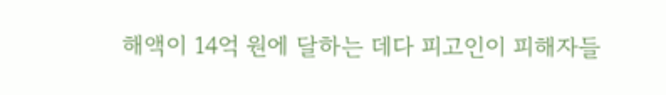해액이 14억 원에 달하는 데다 피고인이 피해자들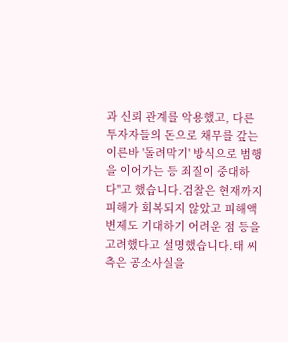과 신뢰 관계를 악용했고, 다른 투자자들의 돈으로 채무를 갚는 이른바 '돌려막기' 방식으로 범행을 이어가는 등 죄질이 중대하다"고 했습니다.검찰은 현재까지 피해가 회복되지 않았고 피해액 변제도 기대하기 어려운 점 등을 고려했다고 설명했습니다.태 씨 측은 공소사실을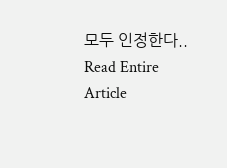모두 인정한다..
Read Entire Article